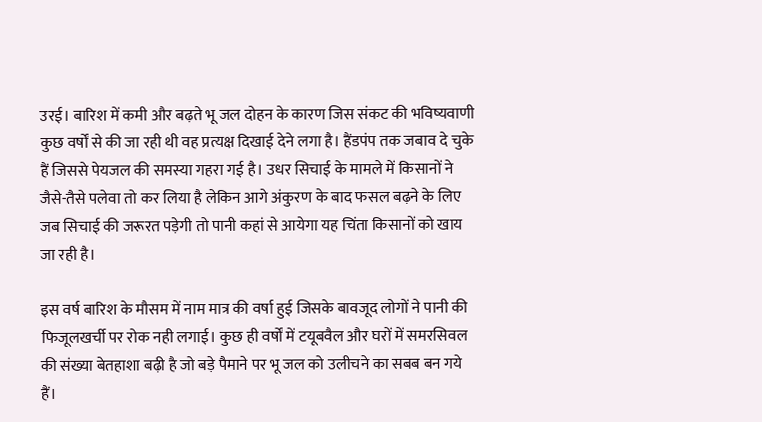उरई। बारिश में कमी और बढ़ते भू जल दोहन के कारण जिस संकट की भविष्यवाणी कुछ वर्षों से की जा रही थी वह प्रत्यक्ष दिखाई देने लगा है। हैंडपंप तक जबाव दे चुके हैं जिससे पेयजल की समस्या गहरा गई है। उधर सिचाई के मामले में किसानों ने जैसे-तैसे पलेवा तो कर लिया है लेकिन आगे अंकुरण के बाद फसल बढ़ने के लिए जब सिचाई की जरूरत पड़ेगी तो पानी कहां से आयेगा यह चिंता किसानों को खाय जा रही है।

इस वर्ष बारिश के मौसम में नाम मात्र की वर्षा हुई जिसके बावजूद लोगों ने पानी की फिजूलखर्ची पर रोक नही लगाई। कुछ ही वर्षों में टयूबवैल और घरों में समरसिवल की संख्या बेतहाशा बढ़ी है जो बड़े पैमाने पर भू जल को उलीचने का सबब बन गये हैं।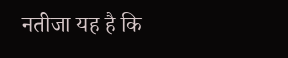नतीजा यह है कि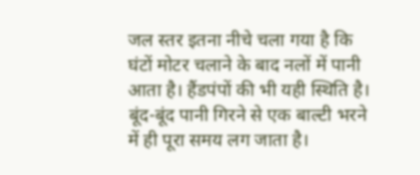जल स्तर इतना नीचे चला गया है कि घंटों मोटर चलाने के बाद नलों में पानी आता है। हैंडपंपों की भी यही स्थिति है। बूंद-बूंद पानी गिरने से एक बाल्टी भरने में ही पूरा समय लग जाता है।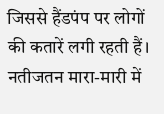जिससे हैंडपंप पर लोगों की कतारें लगी रहती हैं। नतीजतन मारा-मारी में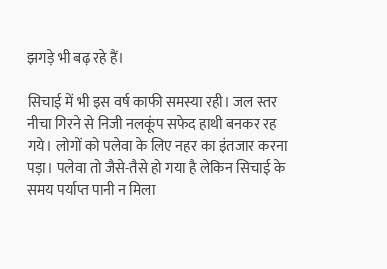झगड़े भी बढ़ रहे हैं।

सिचाई में भी इस वर्ष काफी समस्या रही। जल स्तर नीचा गिरने से निजी नलकूंप सफेद हाथी बनकर रह गये। लोगों को पलेवा के लिए नहर का इंतजार करना पड़ा। पलेवा तो जैसे-तैसे हो गया है लेकिन सिचाई के समय पर्याप्त पानी न मिला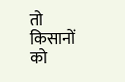तो किसानों को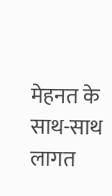मेहनत के साथ-साथ लागत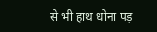से भी हाथ धोना पड़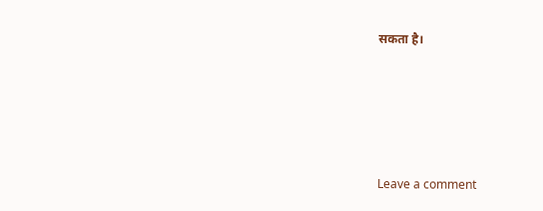सकता है।





Leave a comment